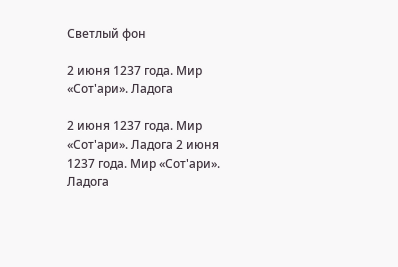Светлый фон

2 июня 1237 года. Мир «Сот'ари». Ладога

2 июня 1237 года. Мир «Сот'ари». Ладога 2 июня 1237 года. Мир «Сот'ари». Ладога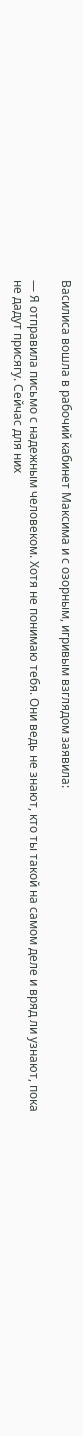Василиса вошла в рабочий кабинет Максима и с озорным, игривым взглядом заявила:

— Я отправила письмо с надежным человеком. Хотя не понимаю тебя. Они ведь не знают, кто ты такой на самом деле и вряд ли узнают, пока не дадут присягу. Сейчас для них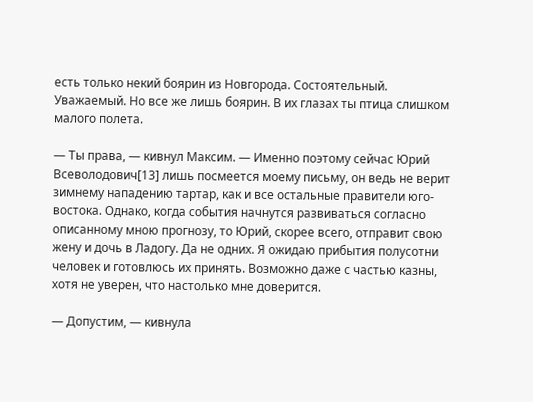есть только некий боярин из Новгорода. Состоятельный. Уважаемый. Но все же лишь боярин. В их глазах ты птица слишком малого полета.

— Ты права, — кивнул Максим. — Именно поэтому сейчас Юрий Всеволодович[13] лишь посмеется моему письму, он ведь не верит зимнему нападению тартар, как и все остальные правители юго-востока. Однако, когда события начнутся развиваться согласно описанному мною прогнозу, то Юрий, скорее всего, отправит свою жену и дочь в Ладогу. Да не одних. Я ожидаю прибытия полусотни человек и готовлюсь их принять. Возможно даже с частью казны, хотя не уверен, что настолько мне доверится.

— Допустим, — кивнула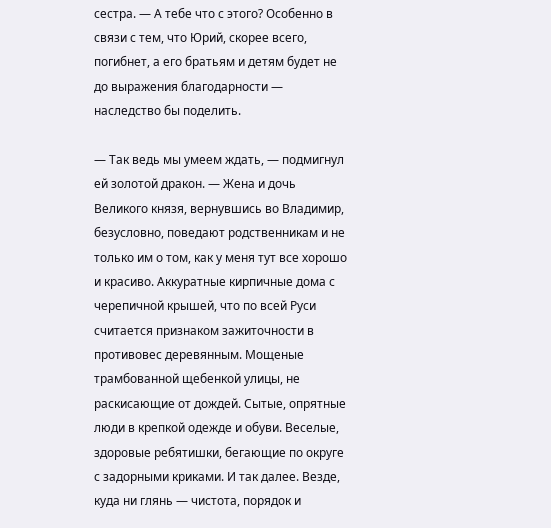сестра. — А тебе что с этого? Особенно в связи с тем, что Юрий, скорее всего, погибнет, а его братьям и детям будет не до выражения благодарности — наследство бы поделить.

— Так ведь мы умеем ждать, — подмигнул ей золотой дракон. — Жена и дочь Великого князя, вернувшись во Владимир, безусловно, поведают родственникам и не только им о том, как у меня тут все хорошо и красиво. Аккуратные кирпичные дома с черепичной крышей, что по всей Руси считается признаком зажиточности в противовес деревянным. Мощеные трамбованной щебенкой улицы, не раскисающие от дождей. Сытые, опрятные люди в крепкой одежде и обуви. Веселые, здоровые ребятишки, бегающие по округе с задорными криками. И так далее. Везде, куда ни глянь — чистота, порядок и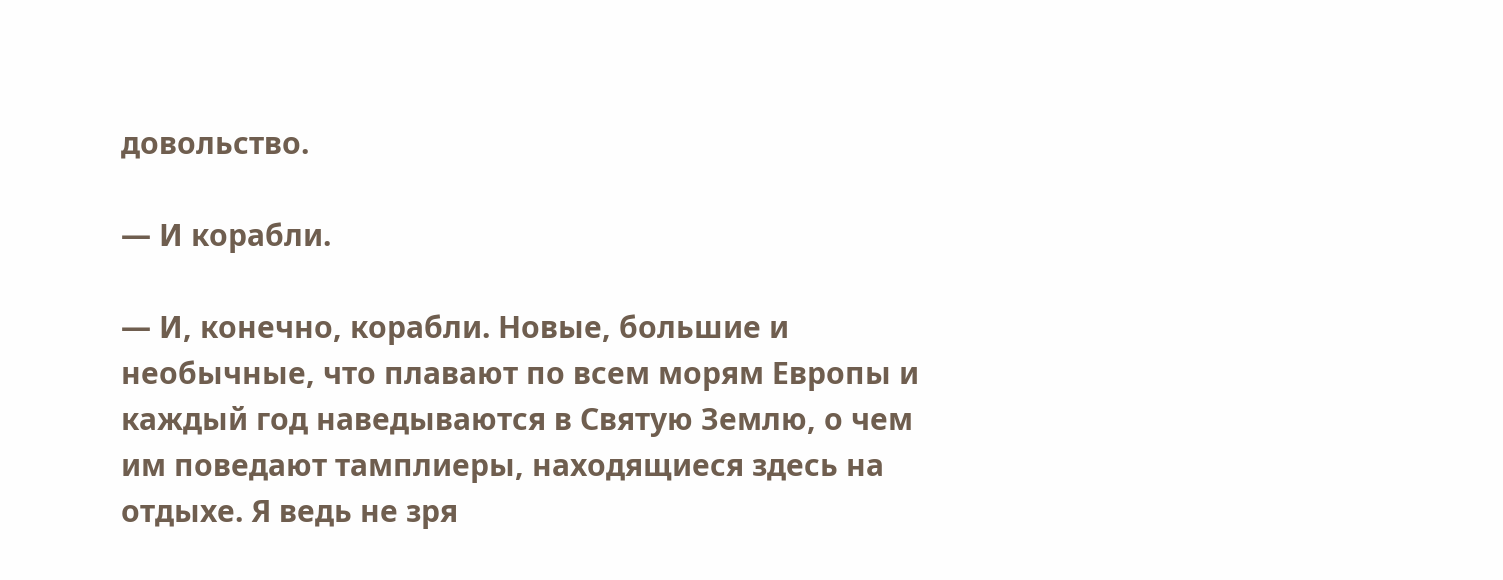довольство.

— И корабли.

— И, конечно, корабли. Новые, большие и необычные, что плавают по всем морям Европы и каждый год наведываются в Святую Землю, о чем им поведают тамплиеры, находящиеся здесь на отдыхе. Я ведь не зря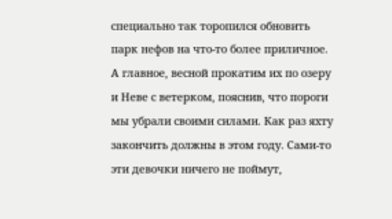специально так торопился обновить парк нефов на что-то более приличное. А главное, весной прокатим их по озеру и Неве с ветерком, пояснив, что пороги мы убрали своими силами. Как раз яхту закончить должны в этом году. Сами-то эти девочки ничего не поймут,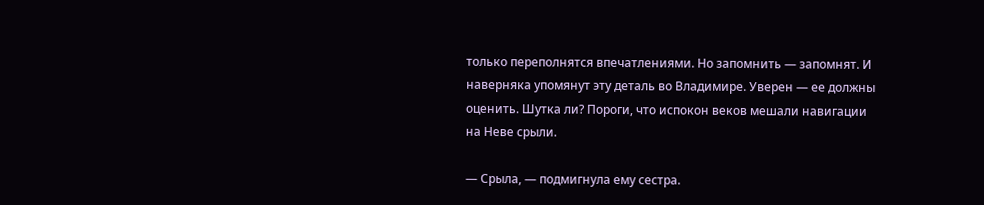только переполнятся впечатлениями. Но запомнить — запомнят. И наверняка упомянут эту деталь во Владимире. Уверен — ее должны оценить. Шутка ли? Пороги, что испокон веков мешали навигации на Неве срыли.

— Срыла, — подмигнула ему сестра.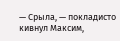— Срыла, — покладисто кивнул Максим,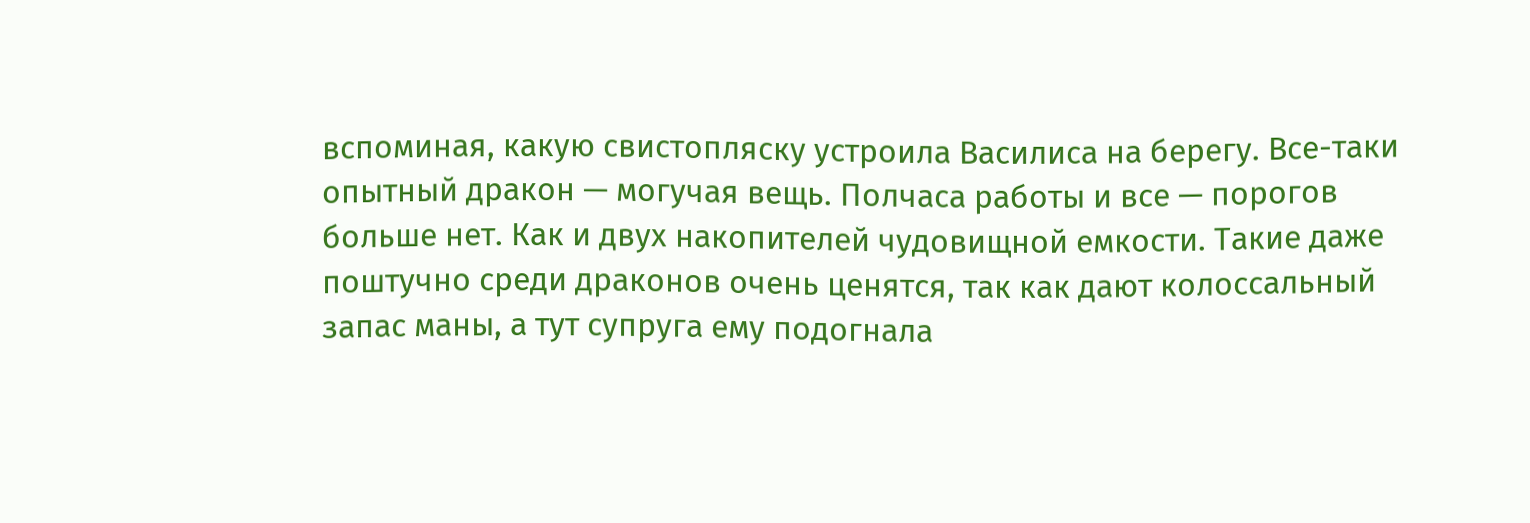вспоминая, какую свистопляску устроила Василиса на берегу. Все-таки опытный дракон — могучая вещь. Полчаса работы и все — порогов больше нет. Как и двух накопителей чудовищной емкости. Такие даже поштучно среди драконов очень ценятся, так как дают колоссальный запас маны, а тут супруга ему подогнала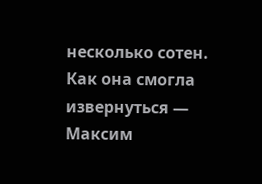несколько сотен. Как она смогла извернуться — Максим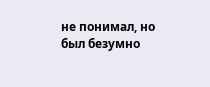не понимал, но был безумно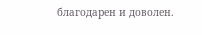благодарен и доволен.